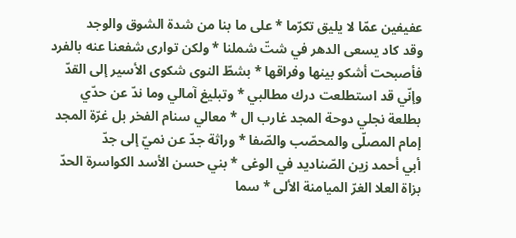عفيفين عمّا لا يليق تكرّما * على ما بنا من شدة الشوق والوجد
وقد كاد يسعى الدهر في شتّ شملنا * ولكن توارى شفعنا عنه بالفرد
فأصبحت أشكو بينها وفراقها * بشطّ النوى شكوى الأسير إلى القدّ
وإنّي قد استطلعت درك مطالبي * وتبليغ آمالي وما ندّ عن حدّي
بطلعة نجلي دوحة المجد غارب ال * معالي سنام الفخر بل غرّة المجد
إمام المصلّى والمحصّب والصّفا * وراثة جدّ عن نميّ إلى جدّ
أبي أحمد زين الصّناديد في الوغى * بني حسن الأسد الكواسرة الحدّ
بزاة العلا الغرّ الميامنة الألى * سما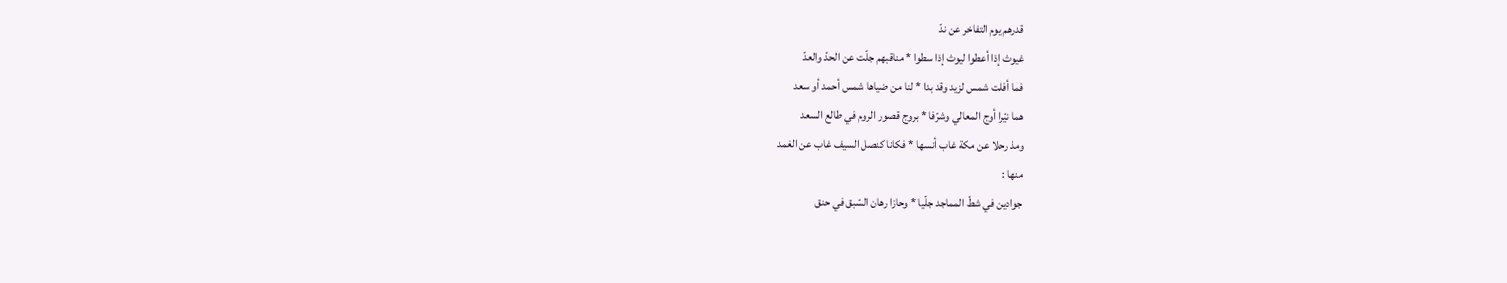قدرهم يوم التفاخر عن ندّ
غيوث إذا أعطوا ليوث إذا سطوا * مناقبهم جلّت عن الحدّ والعدّ
فما أفلت شمس لزيد وقد بدا * لنا من ضياها شمس أحمد أو سعد
هما نيّرا أوج المعالي وشرّفا * بروج قصور الروم في طالع السعد
ومذ رحلا عن مكة غاب أنسها * فكانا كنصل السيف غاب عن الغمد
منها :
جوادين في شطّ المماجد جلّيا * وحازا رهان السّبق في حنق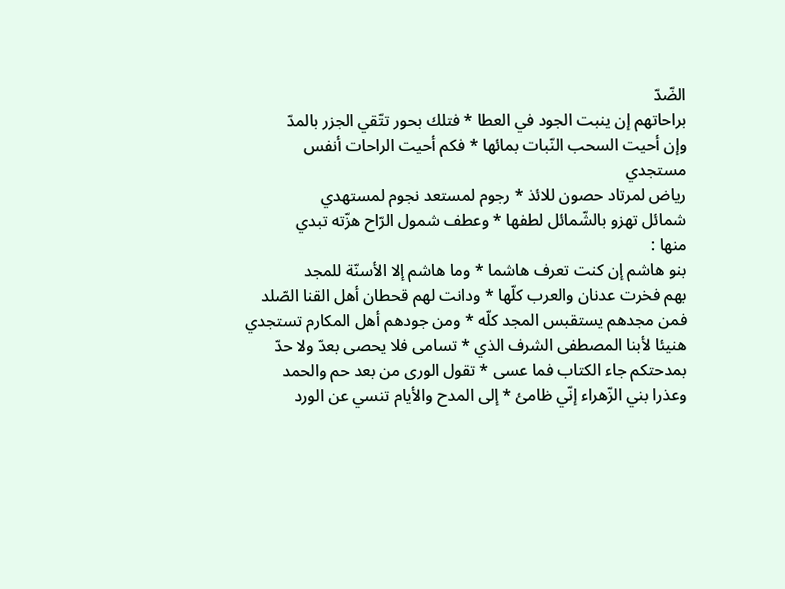الضّدّ
براحاتهم إن ينبت الجود في العطا * فتلك بحور تتّقي الجزر بالمدّ
وإن أحيت السحب النّبات بمائها * فكم أحيت الراحات أنفس مستجدي
رياض لمرتاد حصون للائذ * رجوم لمستعد نجوم لمستهدي
شمائل تهزو بالشّمائل لطفها * وعطف شمول الرّاح هزّته تبدي
منها :
بنو هاشم إن كنت تعرف هاشما * وما هاشم إلا الأسنّة للمجد
بهم فخرت عدنان والعرب كلّها * ودانت لهم قحطان أهل القنا الصّلد
فمن مجدهم يستقبس المجد كلّه * ومن جودهم أهل المكارم تستجدي
هنيئا لأبنا المصطفى الشرف الذي * تسامى فلا يحصى بعدّ ولا حدّ
بمدحتكم جاء الكتاب فما عسى * تقول الورى من بعد حم والحمد
وعذرا بني الزّهراء إنّي ظامئ * إلى المدح والأيام تنسي عن الورد